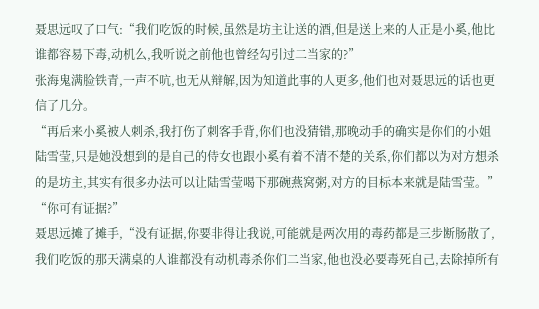聂思远叹了口气:“我们吃饭的时候,虽然是坊主让送的酒,但是送上来的人正是小奚,他比谁都容易下毒,动机么,我听说之前他也曾经勾引过二当家的?”
张海鬼满脸铁青,一声不吭,也无从辩解,因为知道此事的人更多,他们也对聂思远的话也更信了几分。
“再后来小奚被人刺杀,我打伤了刺客手背,你们也没猜错,那晚动手的确实是你们的小姐陆雪莹,只是她没想到的是自己的侍女也跟小奚有着不清不楚的关系,你们都以为对方想杀的是坊主,其实有很多办法可以让陆雪莹喝下那碗燕窝粥,对方的目标本来就是陆雪莹。”
“你可有证据?”
聂思远摊了摊手,“没有证据,你要非得让我说,可能就是两次用的毒药都是三步断肠散了,我们吃饭的那天满桌的人谁都没有动机毒杀你们二当家,他也没必要毒死自己,去除掉所有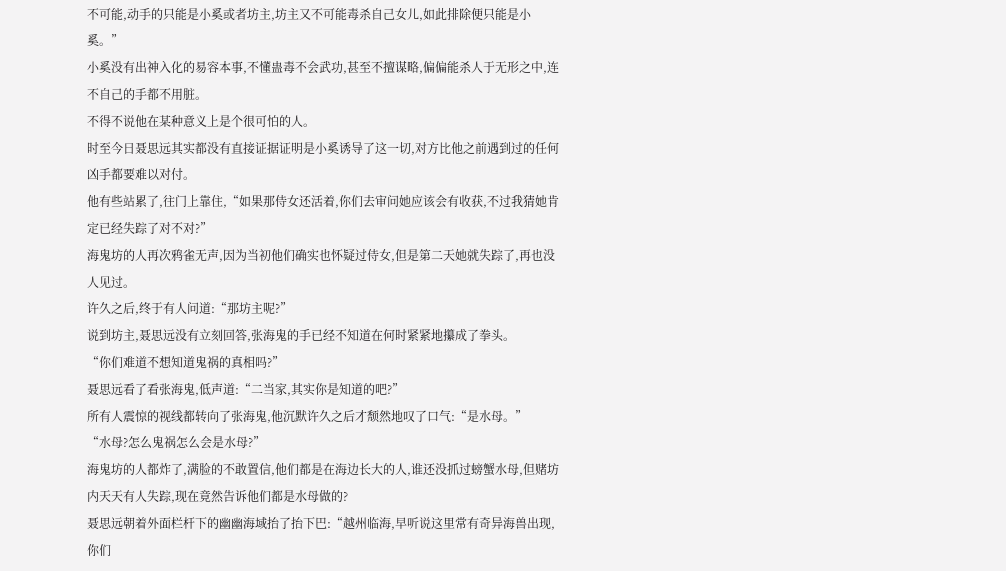不可能,动手的只能是小奚或者坊主,坊主又不可能毒杀自己女儿,如此排除便只能是小奚。”
小奚没有出神入化的易容本事,不懂蛊毒不会武功,甚至不擅谋略,偏偏能杀人于无形之中,连不自己的手都不用脏。
不得不说他在某种意义上是个很可怕的人。
时至今日聂思远其实都没有直接证据证明是小奚诱导了这一切,对方比他之前遇到过的任何凶手都要难以对付。
他有些站累了,往门上靠住,“如果那侍女还活着,你们去审问她应该会有收获,不过我猜她肯定已经失踪了对不对?”
海鬼坊的人再次鸦雀无声,因为当初他们确实也怀疑过侍女,但是第二天她就失踪了,再也没人见过。
许久之后,终于有人问道:“那坊主呢?”
说到坊主,聂思远没有立刻回答,张海鬼的手已经不知道在何时紧紧地攥成了拳头。
“你们难道不想知道鬼祸的真相吗?”
聂思远看了看张海鬼,低声道:“二当家,其实你是知道的吧?”
所有人震惊的视线都转向了张海鬼,他沉默许久之后才颓然地叹了口气:“是水母。”
“水母?怎么鬼祸怎么会是水母?”
海鬼坊的人都炸了,满脸的不敢置信,他们都是在海边长大的人,谁还没抓过螃蟹水母,但赌坊内天天有人失踪,现在竟然告诉他们都是水母做的?
聂思远朝着外面栏杆下的幽幽海域抬了抬下巴:“越州临海,早听说这里常有奇异海兽出现,你们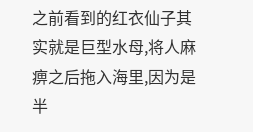之前看到的红衣仙子其实就是巨型水母,将人麻痹之后拖入海里,因为是半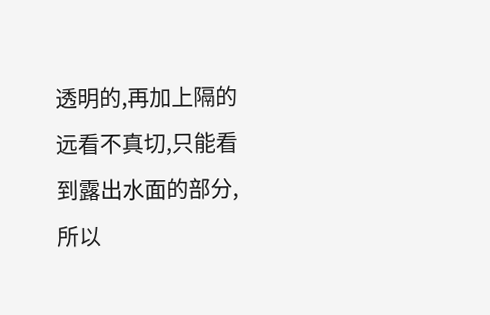透明的,再加上隔的远看不真切,只能看到露出水面的部分,所以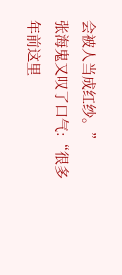会被人当成红纱。”
张海鬼又叹了口气:“很多年前这里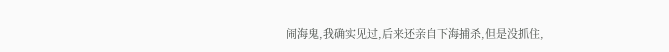闹海鬼,我确实见过,后来还亲自下海捕杀,但是没抓住,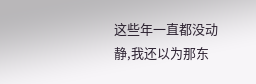这些年一直都没动静,我还以为那东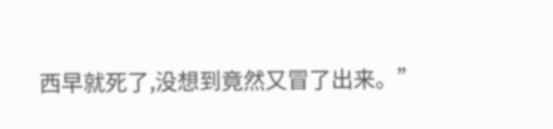西早就死了,没想到竟然又冒了出来。”